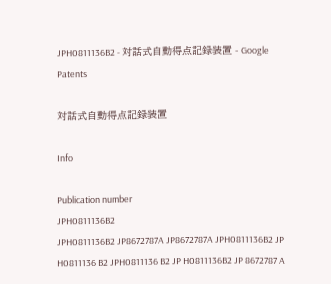JPH0811136B2 - 対話式自動得点記録装置 - Google Patents

対話式自動得点記録装置

Info

Publication number
JPH0811136B2
JPH0811136B2 JP8672787A JP8672787A JPH0811136B2 JP H0811136 B2 JPH0811136 B2 JP H0811136B2 JP 8672787 A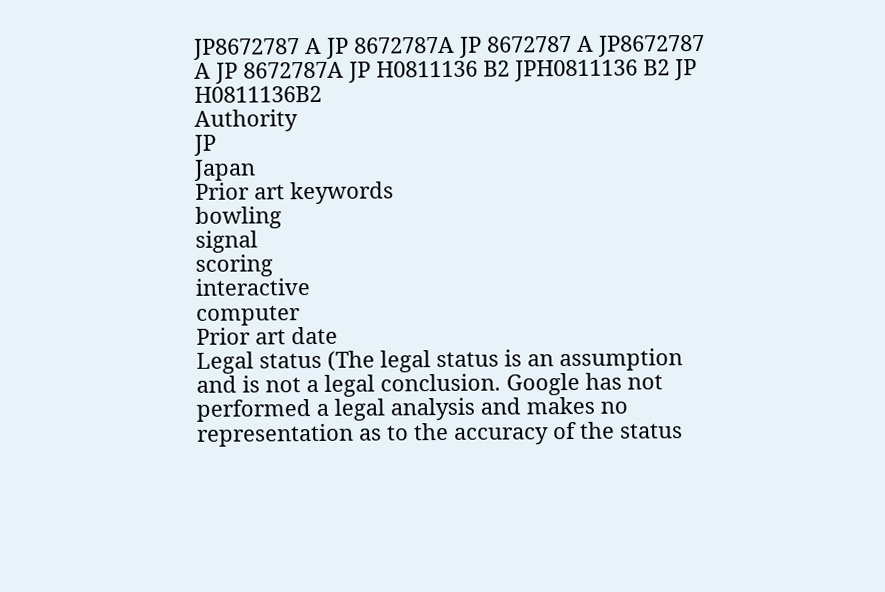JP8672787 A JP 8672787A JP 8672787 A JP8672787 A JP 8672787A JP H0811136 B2 JPH0811136 B2 JP H0811136B2
Authority
JP
Japan
Prior art keywords
bowling
signal
scoring
interactive
computer
Prior art date
Legal status (The legal status is an assumption and is not a legal conclusion. Google has not performed a legal analysis and makes no representation as to the accuracy of the status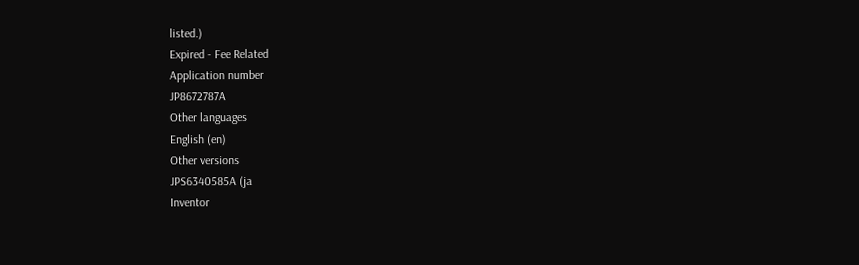listed.)
Expired - Fee Related
Application number
JP8672787A
Other languages
English (en)
Other versions
JPS6340585A (ja
Inventor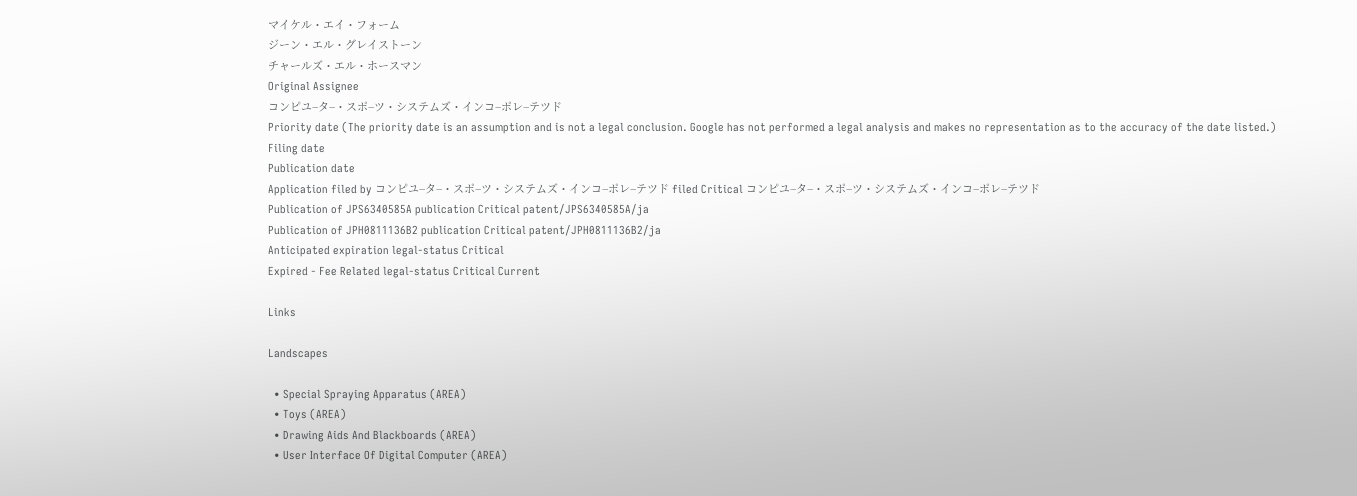マイケル・エイ・フォーム
ジーン・エル・グレイストーン
チャールズ・エル・ホースマン
Original Assignee
コンピユ−タ−・スポ−ツ・システムズ・インコ−ポレ−テツド
Priority date (The priority date is an assumption and is not a legal conclusion. Google has not performed a legal analysis and makes no representation as to the accuracy of the date listed.)
Filing date
Publication date
Application filed by コンピユ−タ−・スポ−ツ・システムズ・インコ−ポレ−テツド filed Critical コンピユ−タ−・スポ−ツ・システムズ・インコ−ポレ−テツド
Publication of JPS6340585A publication Critical patent/JPS6340585A/ja
Publication of JPH0811136B2 publication Critical patent/JPH0811136B2/ja
Anticipated expiration legal-status Critical
Expired - Fee Related legal-status Critical Current

Links

Landscapes

  • Special Spraying Apparatus (AREA)
  • Toys (AREA)
  • Drawing Aids And Blackboards (AREA)
  • User Interface Of Digital Computer (AREA)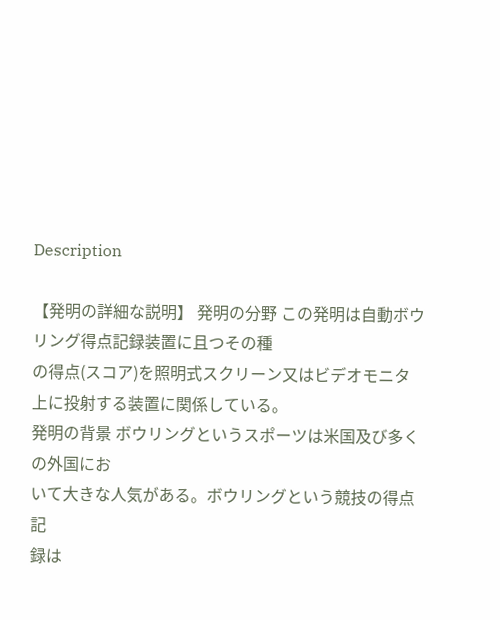Description

【発明の詳細な説明】 発明の分野 この発明は自動ボウリング得点記録装置に且つその種
の得点(スコア)を照明式スクリーン又はビデオモニタ
上に投射する装置に関係している。
発明の背景 ボウリングというスポーツは米国及び多くの外国にお
いて大きな人気がある。ボウリングという競技の得点記
録は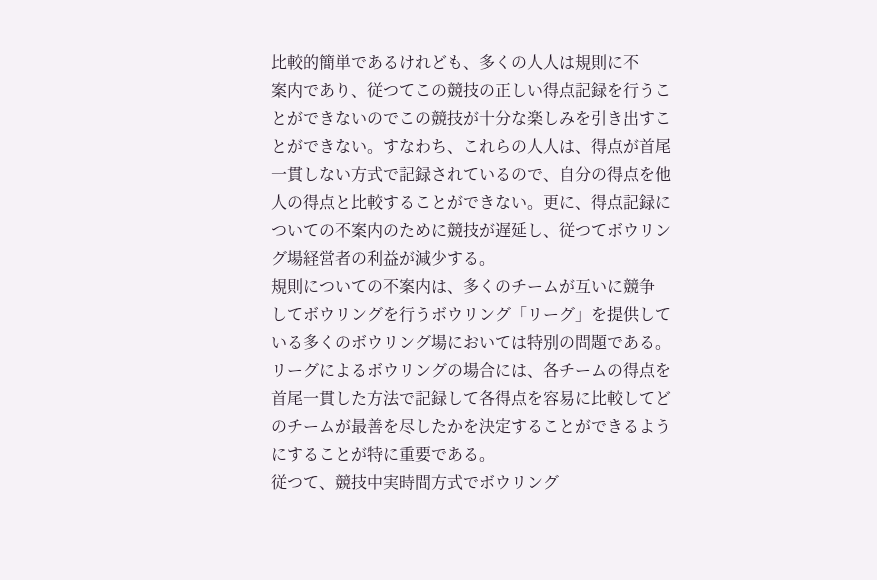比較的簡単であるけれども、多くの人人は規則に不
案内であり、従つてこの競技の正しい得点記録を行うこ
とができないのでこの競技が十分な楽しみを引き出すこ
とができない。すなわち、これらの人人は、得点が首尾
一貫しない方式で記録されているので、自分の得点を他
人の得点と比較することができない。更に、得点記録に
ついての不案内のために競技が遅延し、従つてボウリン
グ場経営者の利益が減少する。
規則についての不案内は、多くのチームが互いに競争
してボウリングを行うボウリング「リーグ」を提供して
いる多くのボウリング場においては特別の問題である。
リーグによるボウリングの場合には、各チームの得点を
首尾一貫した方法で記録して各得点を容易に比較してど
のチームが最善を尽したかを決定することができるよう
にすることが特に重要である。
従つて、競技中実時間方式でボウリング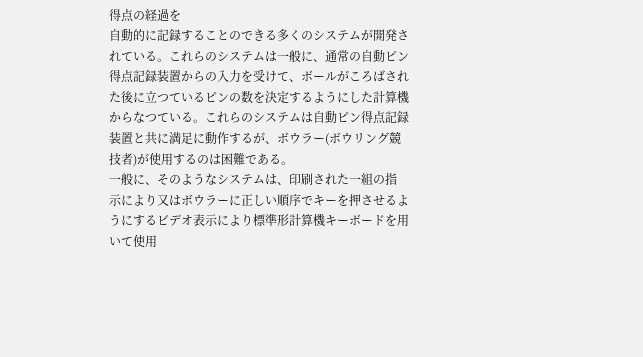得点の経過を
自動的に記録することのできる多くのシステムが開発さ
れている。これらのシステムは一般に、通常の自動ピン
得点記録装置からの入力を受けて、ボールがころばされ
た後に立つているピンの数を決定するようにした計算機
からなつている。これらのシステムは自動ピン得点記録
装置と共に満足に動作するが、ボウラー(ボウリング競
技者)が使用するのは困難である。
一般に、そのようなシステムは、印刷された一組の指
示により又はボウラーに正しい順序でキーを押させるよ
うにするビデオ表示により標準形計算機キーボードを用
いて使用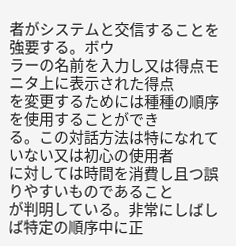者がシステムと交信することを強要する。ボウ
ラーの名前を入力し又は得点モニタ上に表示された得点
を変更するためには種種の順序を使用することができ
る。この対話方法は特になれていない又は初心の使用者
に対しては時間を消費し且つ誤りやすいものであること
が判明している。非常にしばしば特定の順序中に正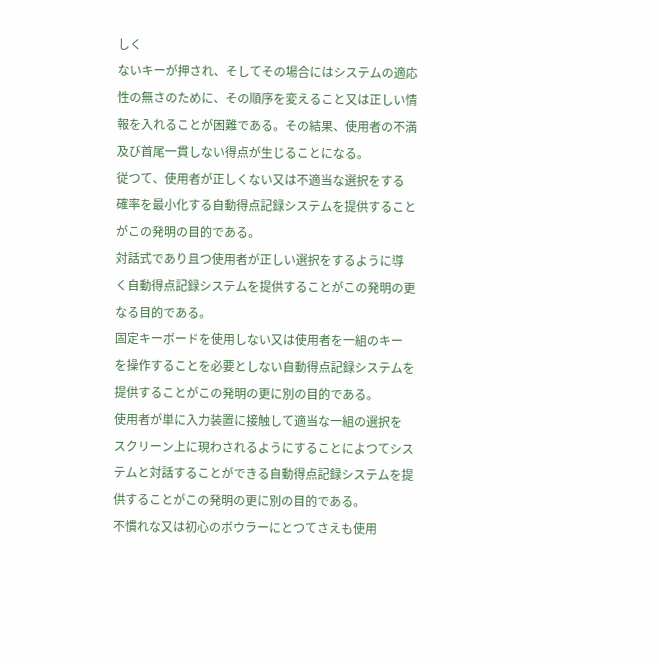しく
ないキーが押され、そしてその場合にはシステムの適応
性の無さのために、その順序を変えること又は正しい情
報を入れることが困難である。その結果、使用者の不満
及び首尾一貫しない得点が生じることになる。
従つて、使用者が正しくない又は不適当な選択をする
確率を最小化する自動得点記録システムを提供すること
がこの発明の目的である。
対話式であり且つ使用者が正しい選択をするように導
く自動得点記録システムを提供することがこの発明の更
なる目的である。
固定キーボードを使用しない又は使用者を一組のキー
を操作することを必要としない自動得点記録システムを
提供することがこの発明の更に別の目的である。
使用者が単に入力装置に接触して適当な一組の選択を
スクリーン上に現わされるようにすることによつてシス
テムと対話することができる自動得点記録システムを提
供することがこの発明の更に別の目的である。
不慣れな又は初心のボウラーにとつてさえも使用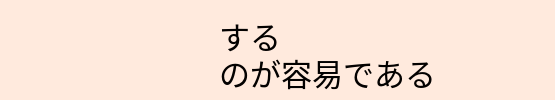する
のが容易である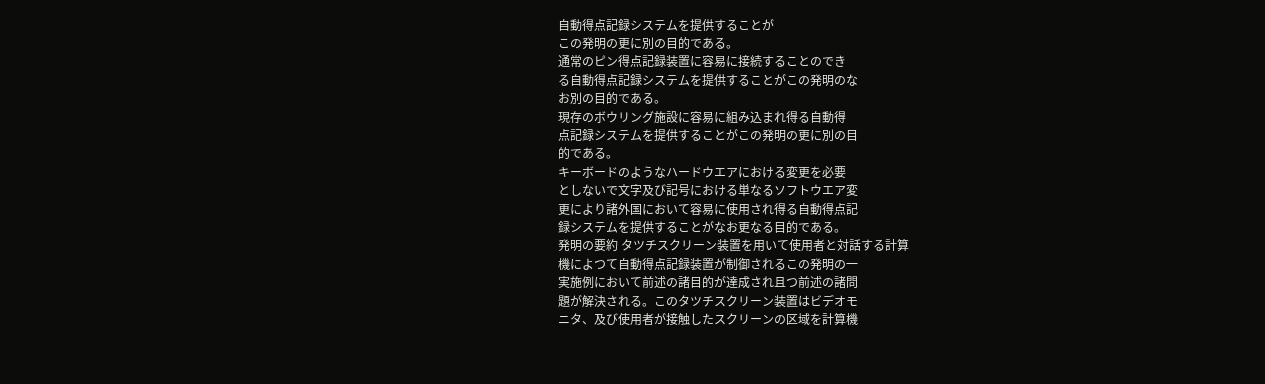自動得点記録システムを提供することが
この発明の更に別の目的である。
通常のピン得点記録装置に容易に接続することのでき
る自動得点記録システムを提供することがこの発明のな
お別の目的である。
現存のボウリング施設に容易に組み込まれ得る自動得
点記録システムを提供することがこの発明の更に別の目
的である。
キーボードのようなハードウエアにおける変更を必要
としないで文字及び記号における単なるソフトウエア変
更により諸外国において容易に使用され得る自動得点記
録システムを提供することがなお更なる目的である。
発明の要約 タツチスクリーン装置を用いて使用者と対話する計算
機によつて自動得点記録装置が制御されるこの発明の一
実施例において前述の諸目的が達成され且つ前述の諸問
題が解決される。このタツチスクリーン装置はビデオモ
ニタ、及び使用者が接触したスクリーンの区域を計算機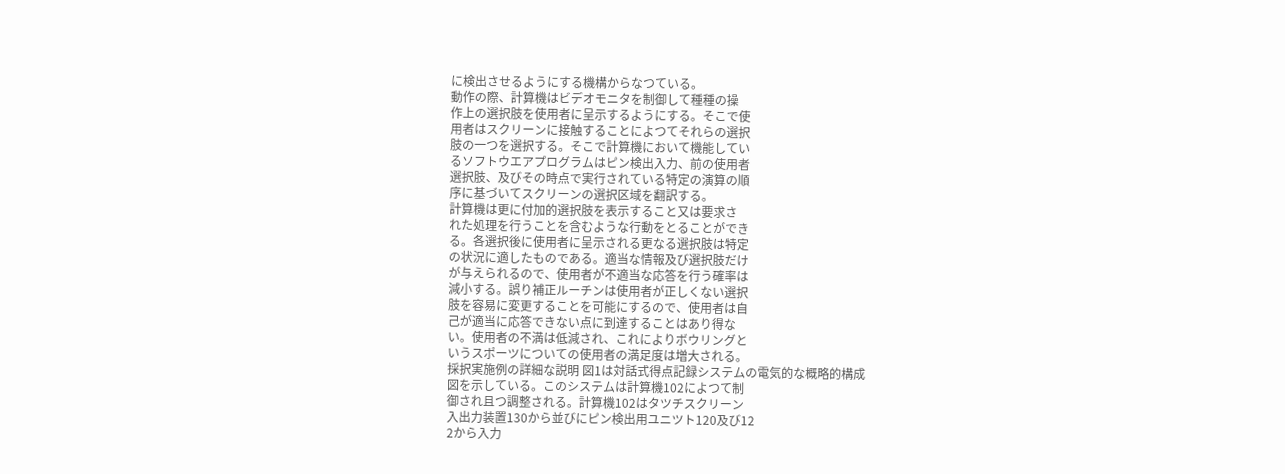に検出させるようにする機構からなつている。
動作の際、計算機はビデオモニタを制御して種種の操
作上の選択肢を使用者に呈示するようにする。そこで使
用者はスクリーンに接触することによつてそれらの選択
肢の一つを選択する。そこで計算機において機能してい
るソフトウエアプログラムはピン検出入力、前の使用者
選択肢、及びその時点で実行されている特定の演算の順
序に基づいてスクリーンの選択区域を翻訳する。
計算機は更に付加的選択肢を表示すること又は要求さ
れた処理を行うことを含むような行動をとることができ
る。各選択後に使用者に呈示される更なる選択肢は特定
の状況に適したものである。適当な情報及び選択肢だけ
が与えられるので、使用者が不適当な応答を行う確率は
減小する。誤り補正ルーチンは使用者が正しくない選択
肢を容易に変更することを可能にするので、使用者は自
己が適当に応答できない点に到達することはあり得な
い。使用者の不満は低減され、これによりボウリングと
いうスポーツについての使用者の満足度は増大される。
採択実施例の詳細な説明 図1は対話式得点記録システムの電気的な概略的構成
図を示している。このシステムは計算機102によつて制
御され且つ調整される。計算機102はタツチスクリーン
入出力装置130から並びにピン検出用ユニツト120及び12
2から入力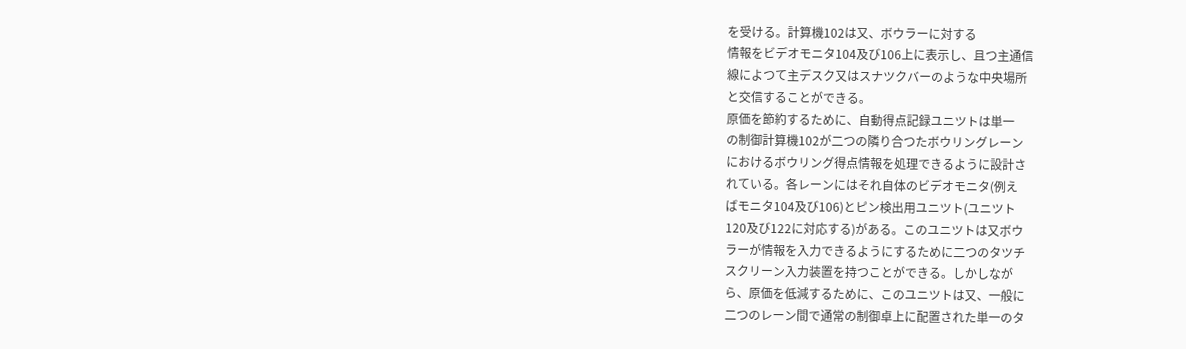を受ける。計算機102は又、ボウラーに対する
情報をビデオモニタ104及び106上に表示し、且つ主通信
線によつて主デスク又はスナツクバーのような中央場所
と交信することができる。
原価を節約するために、自動得点記録ユニツトは単一
の制御計算機102が二つの隣り合つたボウリングレーン
におけるボウリング得点情報を処理できるように設計さ
れている。各レーンにはそれ自体のビデオモニタ(例え
ばモニタ104及び106)とピン検出用ユニツト(ユニツト
120及び122に対応する)がある。このユニツトは又ボウ
ラーが情報を入力できるようにするために二つのタツチ
スクリーン入力装置を持つことができる。しかしなが
ら、原価を低減するために、このユニツトは又、一般に
二つのレーン間で通常の制御卓上に配置された単一のタ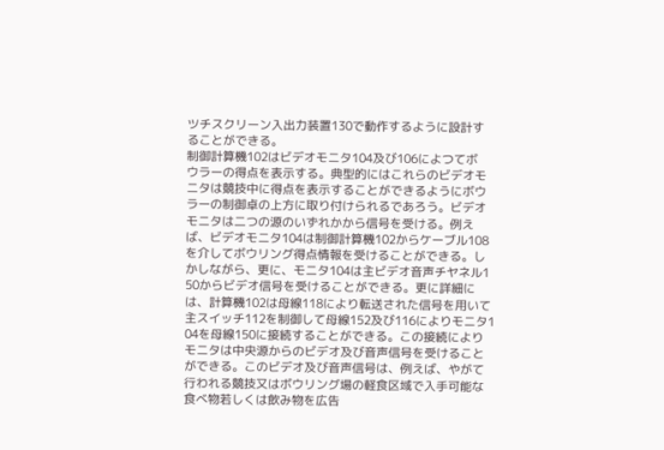ツチスクリーン入出力装置130で動作するように設計す
ることができる。
制御計算機102はビデオモニタ104及び106によつてボ
ウラーの得点を表示する。典型的にはこれらのビデオモ
ニタは競技中に得点を表示することができるようにボウ
ラーの制御卓の上方に取り付けられるであろう。ビデオ
モニタは二つの源のいずれかから信号を受ける。例え
ば、ビデオモニタ104は制御計算機102からケーブル108
を介してボウリング得点情報を受けることができる。し
かしながら、更に、モニタ104は主ビデオ音声チヤネル1
50からビデオ信号を受けることができる。更に詳細に
は、計算機102は母線118により転送された信号を用いて
主スイッチ112を制御して母線152及び116によりモニタ1
04を母線150に接続することができる。この接続により
モニタは中央源からのビデオ及び音声信号を受けること
ができる。このビデオ及び音声信号は、例えば、やがて
行われる競技又はボウリング場の軽食区域で入手可能な
食べ物若しくは飲み物を広告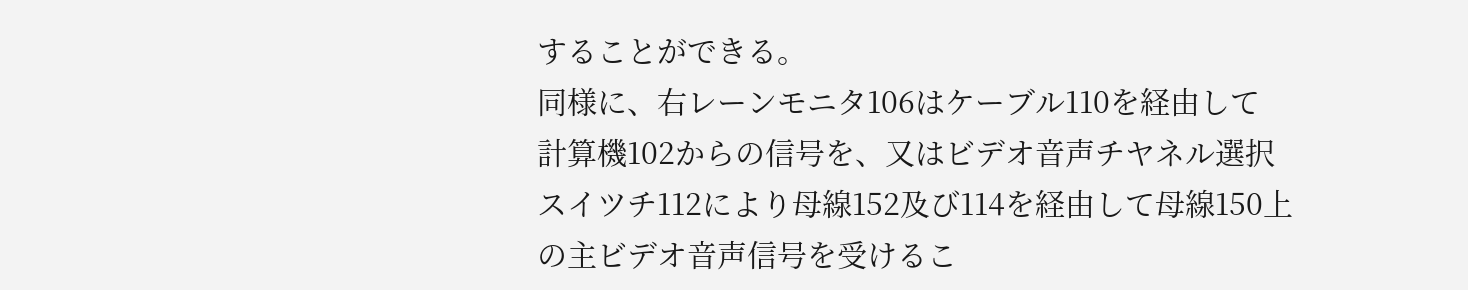することができる。
同様に、右レーンモニタ106はケーブル110を経由して
計算機102からの信号を、又はビデオ音声チヤネル選択
スイツチ112により母線152及び114を経由して母線150上
の主ビデオ音声信号を受けるこ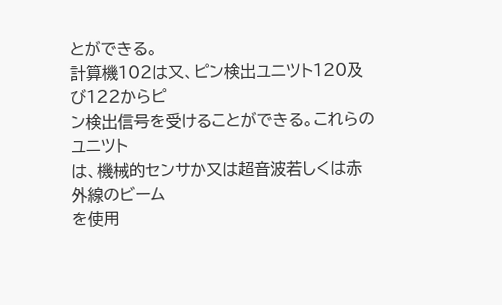とができる。
計算機102は又、ピン検出ユニツト120及び122からピ
ン検出信号を受けることができる。これらのユニツト
は、機械的センサか又は超音波若しくは赤外線のビーム
を使用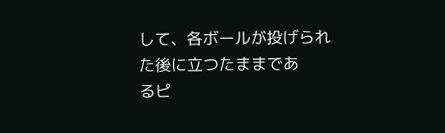して、各ボールが投げられた後に立つたままであ
るピ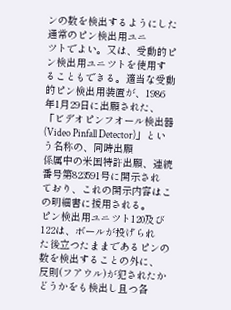ンの数を検出するようにした通常のピン検出用ユニ
ツトでよい。又は、受動的ピン検出用ユニツトを使用す
ることもできる。適当な受動的ピン検出用装置が、1986
年1月29日に出願された、「ビデオピンフオール検出器
(Video Pinfall Detector)」という名称の、同時出願
係属中の米国特許出願、連続番号第823591号に開示され
ており、これの開示内容はこの明細書に援用される。
ピン検出用ユニツト120及び122は、ボールが投げられ
た後立つたままであるピンの数を検出することの外に、
反則(フアウル)が犯されたかどうかをも検出し且つ各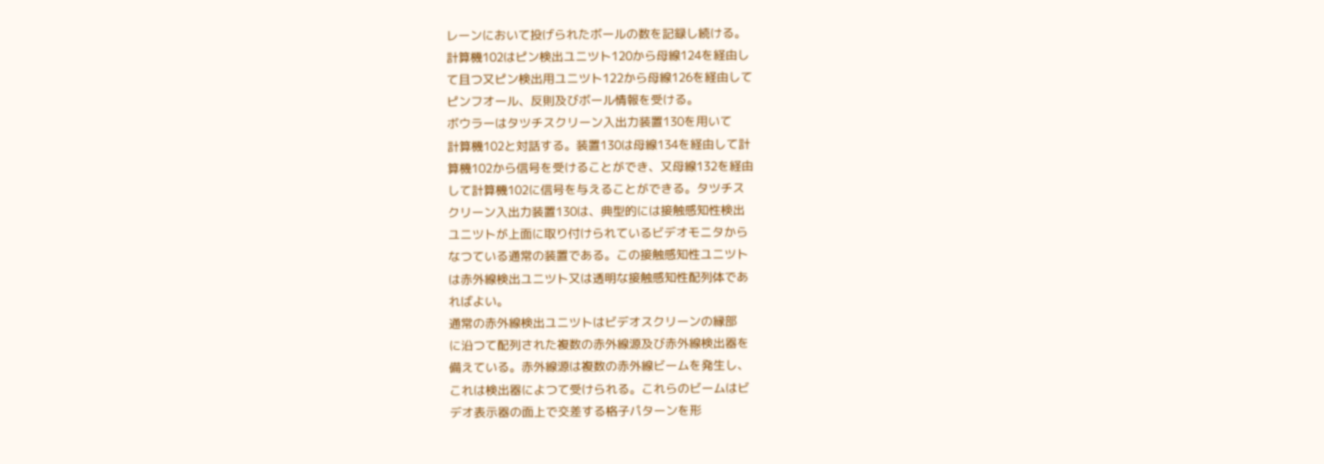レーンにおいて投げられたボールの数を記録し続ける。
計算機102はピン検出ユニツト120から母線124を経由し
て且つ又ピン検出用ユニツト122から母線126を経由して
ピンフオール、反則及びボール情報を受ける。
ボウラーはタツチスクリーン入出力装置130を用いて
計算機102と対話する。装置130は母線134を経由して計
算機102から信号を受けることができ、又母線132を経由
して計算機102に信号を与えることができる。タツチス
クリーン入出力装置130は、典型的には接触感知性検出
ユニツトが上面に取り付けられているビデオモニタから
なつている通常の装置である。この接触感知性ユニツト
は赤外線検出ユニツト又は透明な接触感知性配列体であ
ればよい。
通常の赤外線検出ユニツトはビデオスクリーンの縁部
に沿つて配列された複数の赤外線源及び赤外線検出器を
備えている。赤外線源は複数の赤外線ビームを発生し、
これは検出器によつて受けられる。これらのビームはビ
デオ表示器の面上で交差する格子パターンを形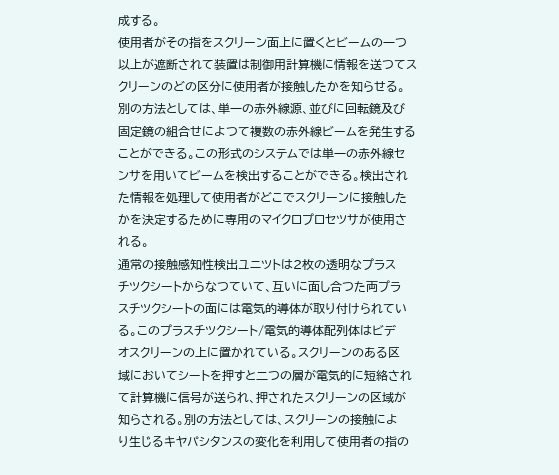成する。
使用者がその指をスクリーン面上に置くとビームの一つ
以上が遮断されて装置は制御用計算機に情報を送つてス
クリーンのどの区分に使用者が接触したかを知らせる。
別の方法としては、単一の赤外線源、並びに回転鏡及び
固定鏡の組合せによつて複数の赤外線ビームを発生する
ことができる。この形式のシステムでは単一の赤外線セ
ンサを用いてビームを検出することができる。検出され
た情報を処理して使用者がどこでスクリーンに接触した
かを決定するために専用のマイクロプロセツサが使用さ
れる。
通常の接触感知性検出ユニツトは2枚の透明なプラス
チツクシートからなつていて、互いに面し合つた両プラ
スチツクシートの面には電気的導体が取り付けられてい
る。このプラスチツクシート/電気的導体配列体はビデ
オスクリーンの上に置かれている。スクリーンのある区
域においてシートを押すと二つの層が電気的に短絡され
て計算機に信号が送られ、押されたスクリーンの区域が
知らされる。別の方法としては、スクリーンの接触によ
り生じるキヤパシタンスの変化を利用して使用者の指の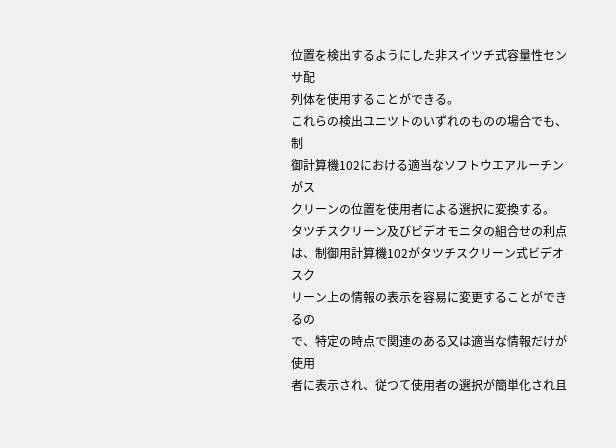位置を検出するようにした非スイツチ式容量性センサ配
列体を使用することができる。
これらの検出ユニツトのいずれのものの場合でも、制
御計算機102における適当なソフトウエアルーチンがス
クリーンの位置を使用者による選択に変換する。
タツチスクリーン及びビデオモニタの組合せの利点
は、制御用計算機102がタツチスクリーン式ビデオスク
リーン上の情報の表示を容易に変更することができるの
で、特定の時点で関連のある又は適当な情報だけが使用
者に表示され、従つて使用者の選択が簡単化され且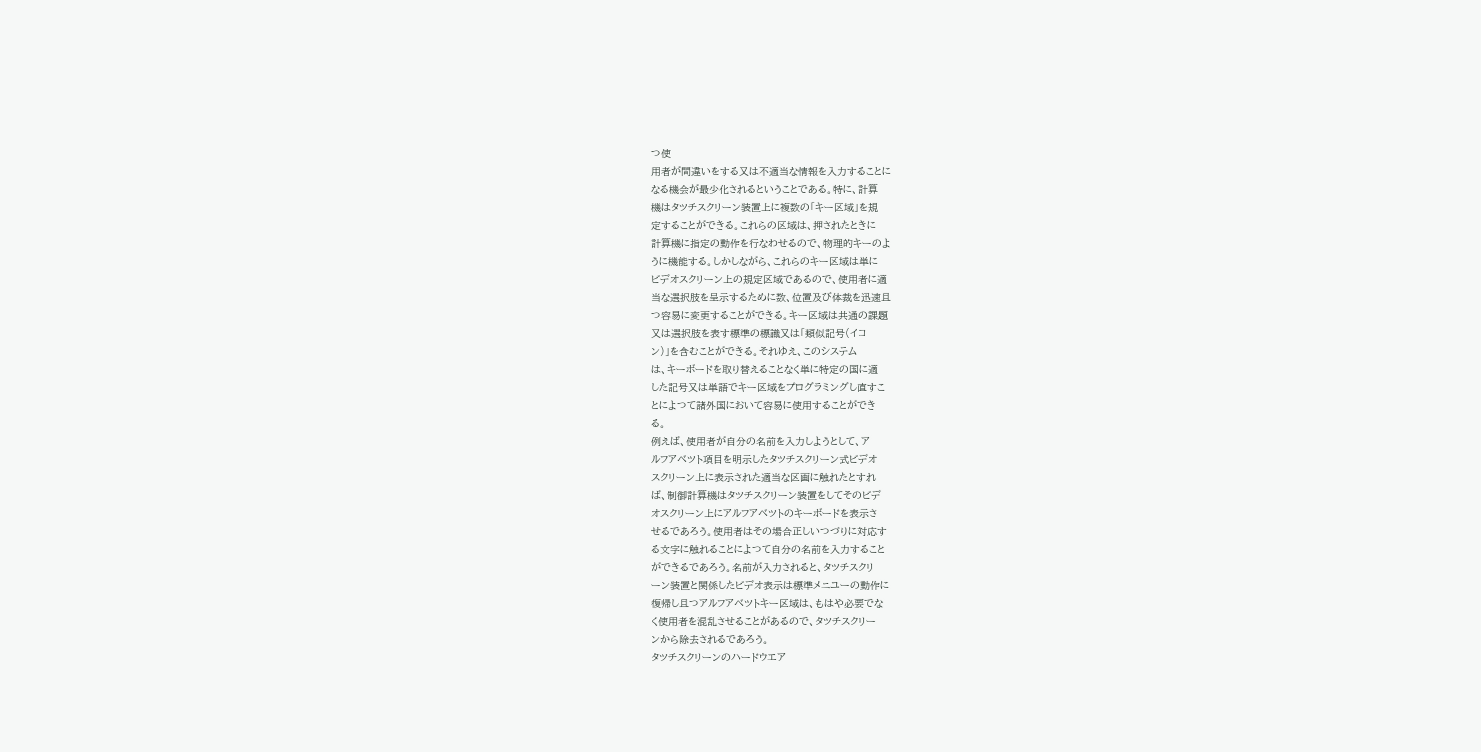つ使
用者が間違いをする又は不適当な情報を入力することに
なる機会が最少化されるということである。特に、計算
機はタツチスクリーン装置上に複数の「キー区域」を規
定することができる。これらの区域は、押されたときに
計算機に指定の動作を行なわせるので、物理的キーのよ
うに機能する。しかしながら、これらのキー区域は単に
ビデオスクリーン上の規定区域であるので、使用者に適
当な選択肢を呈示するために数、位置及び体裁を迅速且
つ容易に変更することができる。キー区域は共通の課題
又は選択肢を表す標準の標識又は「類似記号(イコ
ン)」を含むことができる。それゆえ、このシステム
は、キーボードを取り替えることなく単に特定の国に適
した記号又は単語でキー区域をプログラミングし直すこ
とによつて諸外国において容易に使用することができ
る。
例えば、使用者が自分の名前を入力しようとして、ア
ルフアベツト項目を明示したタツチスクリーン式ビデオ
スクリーン上に表示された適当な区画に触れたとすれ
ば、制御計算機はタツチスクリーン装置をしてそのビデ
オスクリーン上にアルフアベツトのキーボードを表示さ
せるであろう。使用者はその場合正しいつづりに対応す
る文字に触れることによつて自分の名前を入力すること
ができるであろう。名前が入力されると、タツチスクリ
ーン装置と関係したビデオ表示は標準メニユーの動作に
復帰し且つアルフアベツトキー区域は、もはや必要でな
く使用者を混乱させることがあるので、タツチスクリー
ンから除去されるであろう。
タツチスクリーンのハードウエア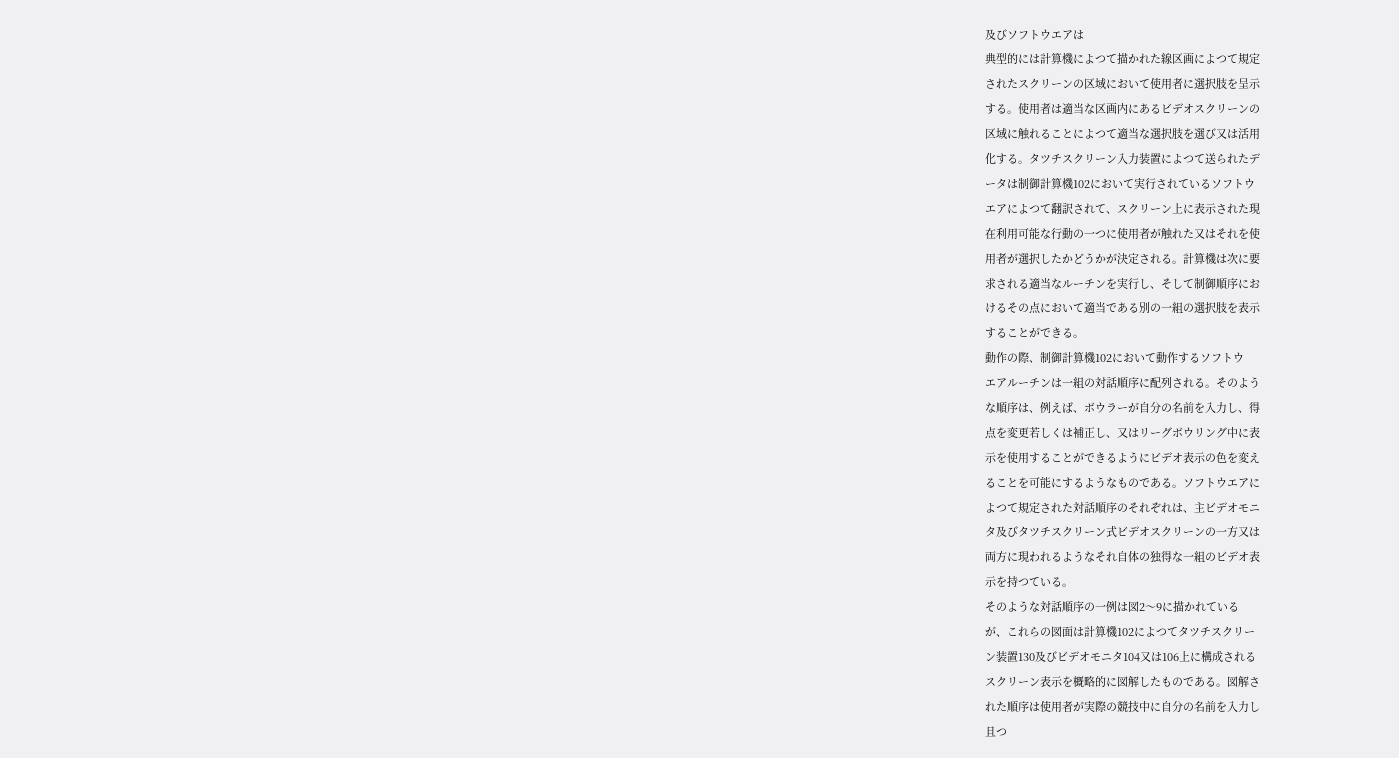及びソフトウエアは
典型的には計算機によつて描かれた線区画によつて規定
されたスクリーンの区域において使用者に選択肢を呈示
する。使用者は適当な区画内にあるビデオスクリーンの
区域に触れることによつて適当な選択肢を選び又は活用
化する。タツチスクリーン入力装置によつて送られたデ
ータは制御計算機102において実行されているソフトウ
エアによつて翻訳されて、スクリーン上に表示された現
在利用可能な行動の一つに使用者が触れた又はそれを使
用者が選択したかどうかが決定される。計算機は次に要
求される適当なルーチンを実行し、そして制御順序にお
けるその点において適当である別の一組の選択肢を表示
することができる。
動作の際、制御計算機102において動作するソフトウ
エアルーチンは一組の対話順序に配列される。そのよう
な順序は、例えば、ボウラーが自分の名前を入力し、得
点を変更若しくは補正し、又はリーグボウリング中に表
示を使用することができるようにビデオ表示の色を変え
ることを可能にするようなものである。ソフトウエアに
よつて規定された対話順序のそれぞれは、主ビデオモニ
タ及びタツチスクリーン式ビデオスクリーンの一方又は
両方に現われるようなそれ自体の独得な一組のビデオ表
示を持つている。
そのような対話順序の一例は図2〜9に描かれている
が、これらの図面は計算機102によつてタツチスクリー
ン装置130及びビデオモニタ104又は106上に構成される
スクリーン表示を概略的に図解したものである。図解さ
れた順序は使用者が実際の競技中に自分の名前を入力し
且つ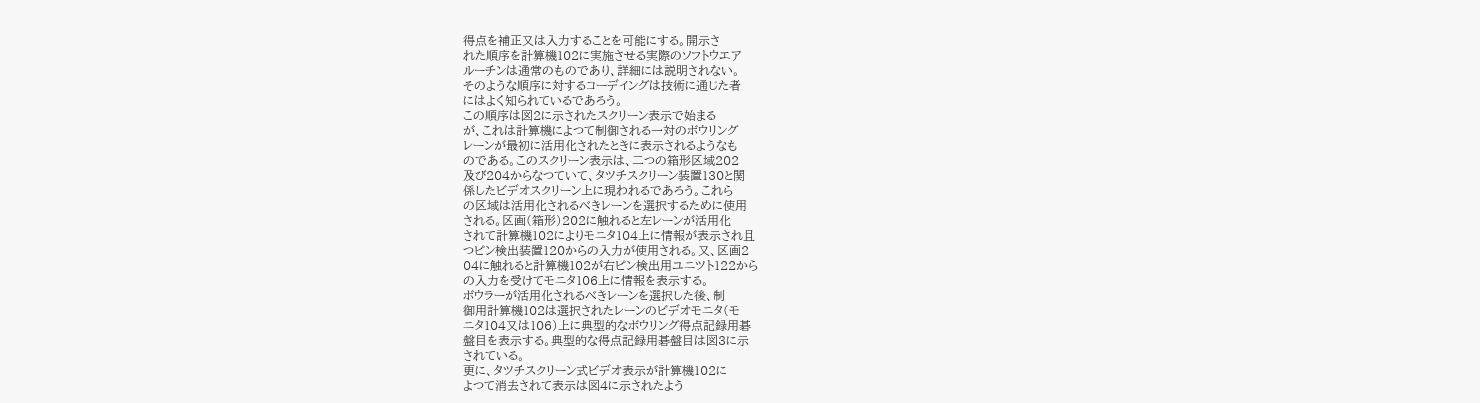得点を補正又は入力することを可能にする。開示さ
れた順序を計算機102に実施させる実際のソフトウエア
ルーチンは通常のものであり、詳細には説明されない。
そのような順序に対するコーデイングは技術に通じた者
にはよく知られているであろう。
この順序は図2に示されたスクリーン表示で始まる
が、これは計算機によつて制御される一対のボウリング
レーンが最初に活用化されたときに表示されるようなも
のである。このスクリーン表示は、二つの箱形区域202
及び204からなつていて、タツチスクリーン装置130と関
係したビデオスクリーン上に現われるであろう。これら
の区域は活用化されるべきレーンを選択するために使用
される。区画(箱形)202に触れると左レーンが活用化
されて計算機102によりモニタ104上に情報が表示され且
つピン検出装置120からの入力が使用される。又、区画2
04に触れると計算機102が右ピン検出用ユニツト122から
の入力を受けてモニタ106上に情報を表示する。
ボウラーが活用化されるべきレーンを選択した後、制
御用計算機102は選択されたレーンのビデオモニタ(モ
ニタ104又は106)上に典型的なボウリング得点記録用碁
盤目を表示する。典型的な得点記録用碁盤目は図3に示
されている。
更に、タツチスクリーン式ビデオ表示が計算機102に
よつて消去されて表示は図4に示されたよう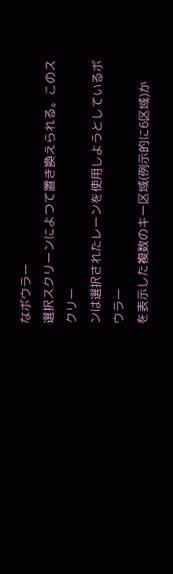なボウラー
選択スクリーンによつて置き換えられる。このスクリー
ンは選択されたレーンを使用しようとしているボウラー
を表示した複数のキー区域(例示的に6区域)か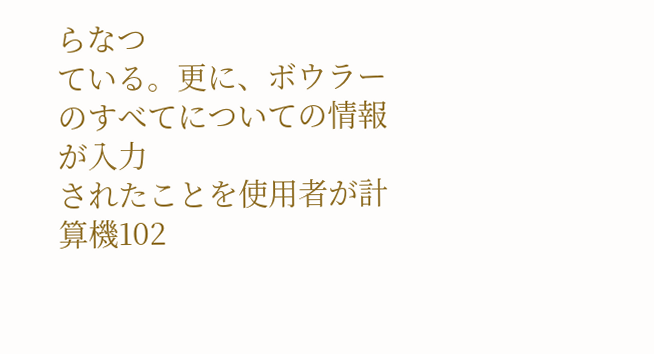らなつ
ている。更に、ボウラーのすべてについての情報が入力
されたことを使用者が計算機102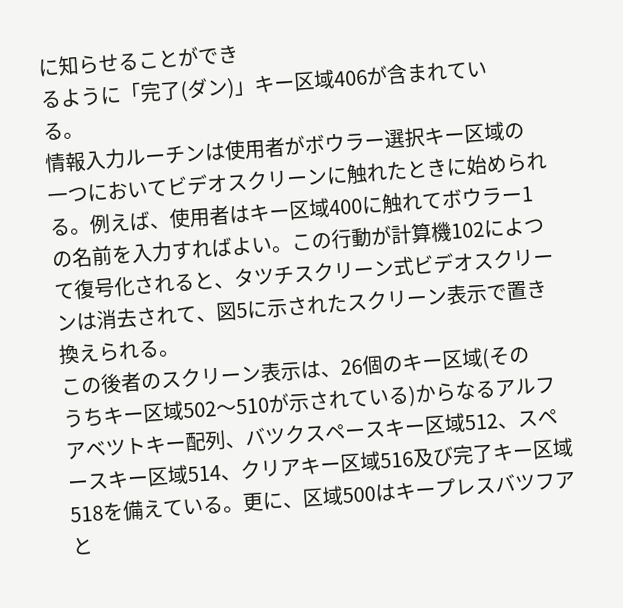に知らせることができ
るように「完了(ダン)」キー区域406が含まれてい
る。
情報入力ルーチンは使用者がボウラー選択キー区域の
一つにおいてビデオスクリーンに触れたときに始められ
る。例えば、使用者はキー区域400に触れてボウラー1
の名前を入力すればよい。この行動が計算機102によつ
て復号化されると、タツチスクリーン式ビデオスクリー
ンは消去されて、図5に示されたスクリーン表示で置き
換えられる。
この後者のスクリーン表示は、26個のキー区域(その
うちキー区域502〜510が示されている)からなるアルフ
アベツトキー配列、バツクスペースキー区域512、スペ
ースキー区域514、クリアキー区域516及び完了キー区域
518を備えている。更に、区域500はキープレスバツフア
と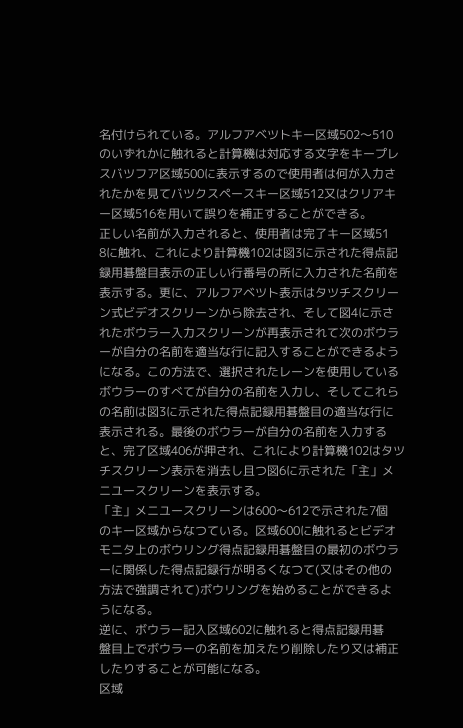名付けられている。アルフアベツトキー区域502〜510
のいずれかに触れると計算機は対応する文字をキープレ
スバツフア区域500に表示するので使用者は何が入力さ
れたかを見てバツクスペースキー区域512又はクリアキ
ー区域516を用いて誤りを補正することができる。
正しい名前が入力されると、使用者は完了キー区域51
8に触れ、これにより計算機102は図3に示された得点記
録用碁盤目表示の正しい行番号の所に入力された名前を
表示する。更に、アルフアベツト表示はタツチスクリー
ン式ビデオスクリーンから除去され、そして図4に示さ
れたボウラー入力スクリーンが再表示されて次のボウラ
ーが自分の名前を適当な行に記入することができるよう
になる。この方法で、選択されたレーンを使用している
ボウラーのすべてが自分の名前を入力し、そしてこれら
の名前は図3に示された得点記録用碁盤目の適当な行に
表示される。最後のボウラーが自分の名前を入力する
と、完了区域406が押され、これにより計算機102はタツ
チスクリーン表示を消去し且つ図6に示された「主」メ
ニユースクリーンを表示する。
「主」メニユースクリーンは600〜612で示された7個
のキー区域からなつている。区域600に触れるとビデオ
モニタ上のボウリング得点記録用碁盤目の最初のボウラ
ーに関係した得点記録行が明るくなつて(又はその他の
方法で強調されて)ボウリングを始めることができるよ
うになる。
逆に、ボウラー記入区域602に触れると得点記録用碁
盤目上でボウラーの名前を加えたり削除したり又は補正
したりすることが可能になる。
区域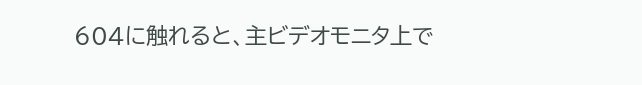604に触れると、主ビデオモニタ上で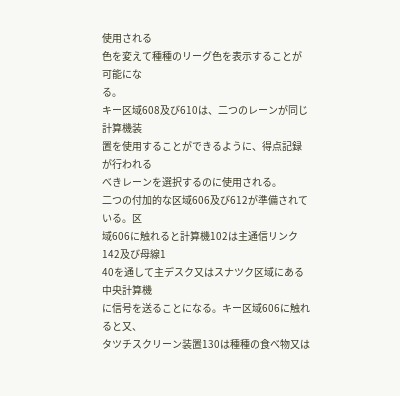使用される
色を変えて種種のリーグ色を表示することが可能にな
る。
キー区域608及び610は、二つのレーンが同じ計算機装
置を使用することができるように、得点記録が行われる
べきレーンを選択するのに使用される。
二つの付加的な区域606及び612が準備されている。区
域606に触れると計算機102は主通信リンク142及び母線1
40を通して主デスク又はスナツク区域にある中央計算機
に信号を送ることになる。キー区域606に触れると又、
タツチスクリーン装置130は種種の食べ物又は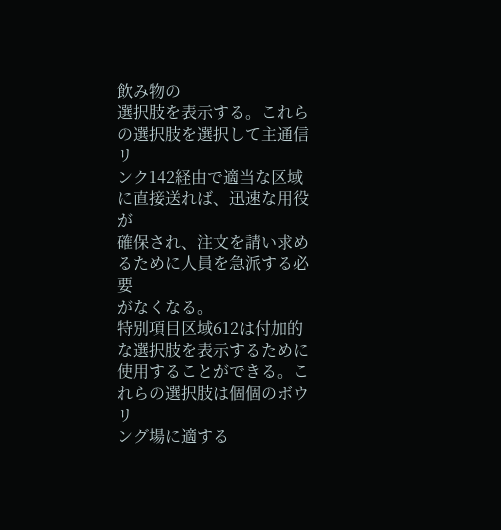飲み物の
選択肢を表示する。これらの選択肢を選択して主通信リ
ンク142経由で適当な区域に直接送れば、迅速な用役が
確保され、注文を請い求めるために人員を急派する必要
がなくなる。
特別項目区域612は付加的な選択肢を表示するために
使用することができる。これらの選択肢は個個のボウリ
ング場に適する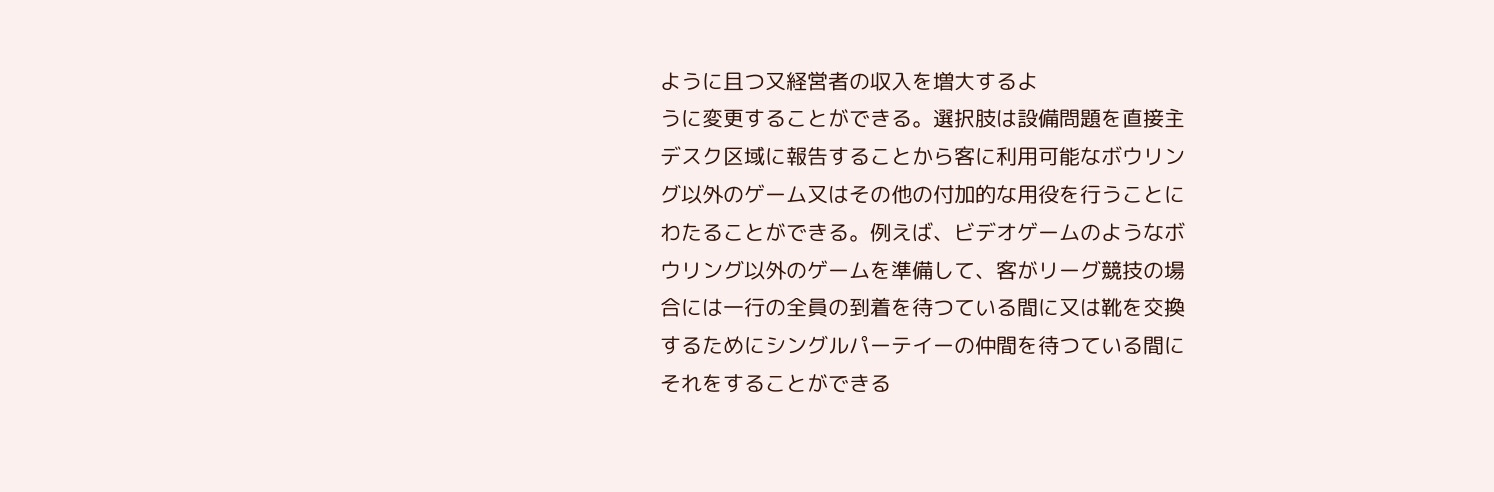ように且つ又経営者の収入を増大するよ
うに変更することができる。選択肢は設備問題を直接主
デスク区域に報告することから客に利用可能なボウリン
グ以外のゲーム又はその他の付加的な用役を行うことに
わたることができる。例えば、ビデオゲームのようなボ
ウリング以外のゲームを準備して、客がリーグ競技の場
合には一行の全員の到着を待つている間に又は靴を交換
するためにシングルパーテイーの仲間を待つている間に
それをすることができる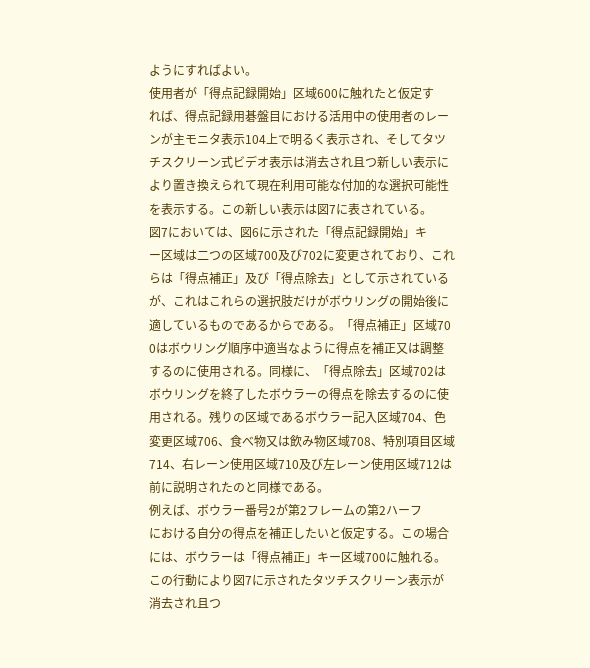ようにすればよい。
使用者が「得点記録開始」区域600に触れたと仮定す
れば、得点記録用碁盤目における活用中の使用者のレー
ンが主モニタ表示104上で明るく表示され、そしてタツ
チスクリーン式ビデオ表示は消去され且つ新しい表示に
より置き換えられて現在利用可能な付加的な選択可能性
を表示する。この新しい表示は図7に表されている。
図7においては、図6に示された「得点記録開始」キ
ー区域は二つの区域700及び702に変更されており、これ
らは「得点補正」及び「得点除去」として示されている
が、これはこれらの選択肢だけがボウリングの開始後に
適しているものであるからである。「得点補正」区域70
0はボウリング順序中適当なように得点を補正又は調整
するのに使用される。同様に、「得点除去」区域702は
ボウリングを終了したボウラーの得点を除去するのに使
用される。残りの区域であるボウラー記入区域704、色
変更区域706、食べ物又は飲み物区域708、特別項目区域
714、右レーン使用区域710及び左レーン使用区域712は
前に説明されたのと同様である。
例えば、ボウラー番号2が第2フレームの第2ハーフ
における自分の得点を補正したいと仮定する。この場合
には、ボウラーは「得点補正」キー区域700に触れる。
この行動により図7に示されたタツチスクリーン表示が
消去され且つ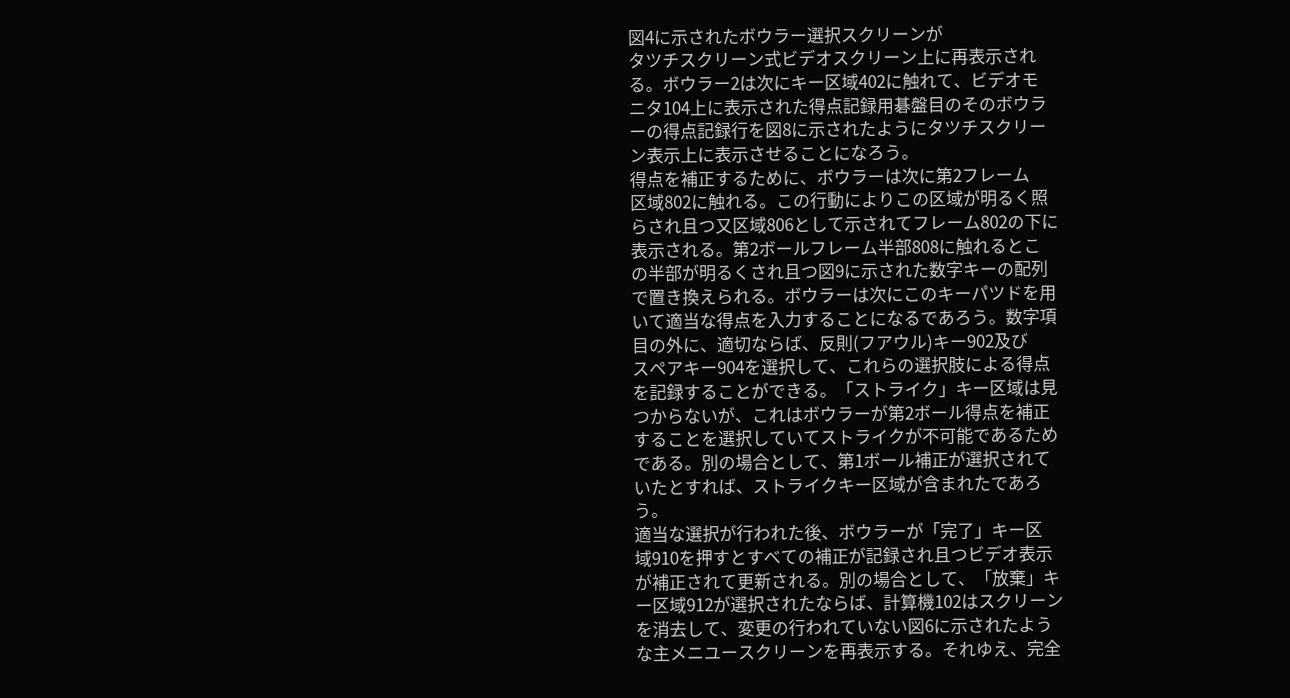図4に示されたボウラー選択スクリーンが
タツチスクリーン式ビデオスクリーン上に再表示され
る。ボウラー2は次にキー区域402に触れて、ビデオモ
ニタ104上に表示された得点記録用碁盤目のそのボウラ
ーの得点記録行を図8に示されたようにタツチスクリー
ン表示上に表示させることになろう。
得点を補正するために、ボウラーは次に第2フレーム
区域802に触れる。この行動によりこの区域が明るく照
らされ且つ又区域806として示されてフレーム802の下に
表示される。第2ボールフレーム半部808に触れるとこ
の半部が明るくされ且つ図9に示された数字キーの配列
で置き換えられる。ボウラーは次にこのキーパツドを用
いて適当な得点を入力することになるであろう。数字項
目の外に、適切ならば、反則(フアウル)キー902及び
スペアキー904を選択して、これらの選択肢による得点
を記録することができる。「ストライク」キー区域は見
つからないが、これはボウラーが第2ボール得点を補正
することを選択していてストライクが不可能であるため
である。別の場合として、第1ボール補正が選択されて
いたとすれば、ストライクキー区域が含まれたであろ
う。
適当な選択が行われた後、ボウラーが「完了」キー区
域910を押すとすべての補正が記録され且つビデオ表示
が補正されて更新される。別の場合として、「放棄」キ
ー区域912が選択されたならば、計算機102はスクリーン
を消去して、変更の行われていない図6に示されたよう
な主メニユースクリーンを再表示する。それゆえ、完全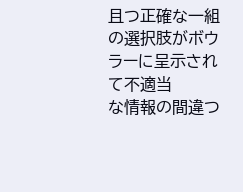且つ正確な一組の選択肢がボウラーに呈示されて不適当
な情報の間違つ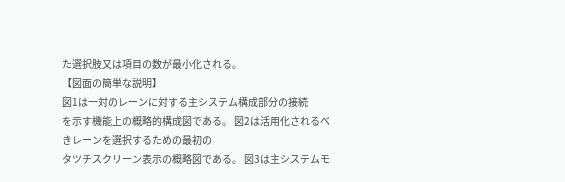た選択肢又は項目の数が最小化される。
【図面の簡単な説明】
図1は一対のレーンに対する主システム構成部分の接続
を示す機能上の概略的構成図である。 図2は活用化されるべきレーンを選択するための最初の
タツチスクリーン表示の概略図である。 図3は主システムモ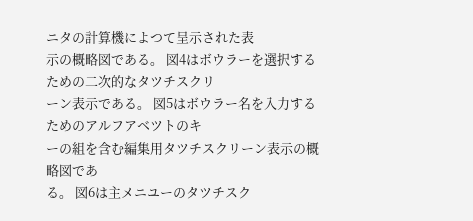ニタの計算機によつて呈示された表
示の概略図である。 図4はボウラーを選択するための二次的なタツチスクリ
ーン表示である。 図5はボウラー名を入力するためのアルフアベツトのキ
ーの組を含む編集用タツチスクリーン表示の概略図であ
る。 図6は主メニユーのタツチスク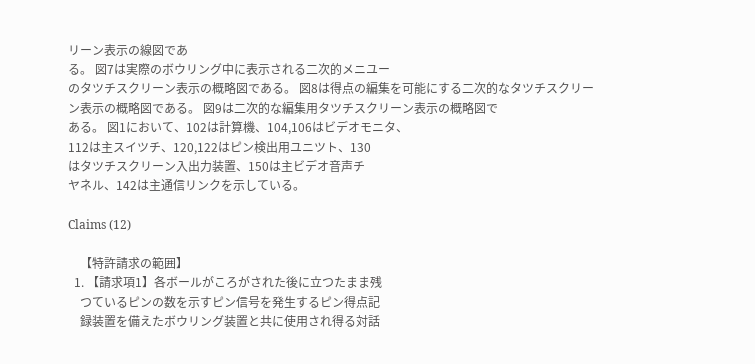リーン表示の線図であ
る。 図7は実際のボウリング中に表示される二次的メニユー
のタツチスクリーン表示の概略図である。 図8は得点の編集を可能にする二次的なタツチスクリー
ン表示の概略図である。 図9は二次的な編集用タツチスクリーン表示の概略図で
ある。 図1において、102は計算機、104,106はビデオモニタ、
112は主スイツチ、120,122はピン検出用ユニツト、130
はタツチスクリーン入出力装置、150は主ビデオ音声チ
ヤネル、142は主通信リンクを示している。

Claims (12)

    【特許請求の範囲】
  1. 【請求項1】各ボールがころがされた後に立つたまま残
    つているピンの数を示すピン信号を発生するピン得点記
    録装置を備えたボウリング装置と共に使用され得る対話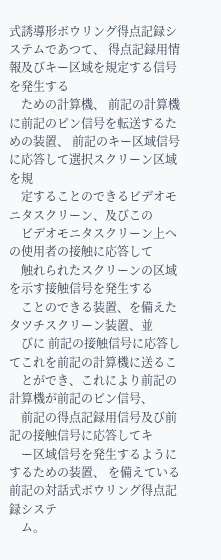式誘導形ボウリング得点記録システムであつて、 得点記録用情報及びキー区域を規定する信号を発生する
    ための計算機、 前記の計算機に前記のピン信号を転送するための装置、 前記のキー区域信号に応答して選択スクリーン区域を規
    定することのできるビデオモニタスクリーン、及びこの
    ビデオモニタスクリーン上への使用者の接触に応答して
    触れられたスクリーンの区域を示す接触信号を発生する
    ことのできる装置、を備えたタツチスクリーン装置、並
    びに 前記の接触信号に応答してこれを前記の計算機に送るこ
    とができ、これにより前記の計算機が前記のピン信号、
    前記の得点記録用信号及び前記の接触信号に応答してキ
    ー区域信号を発生するようにするための装置、 を備えている前記の対話式ボウリング得点記録システ
    ム。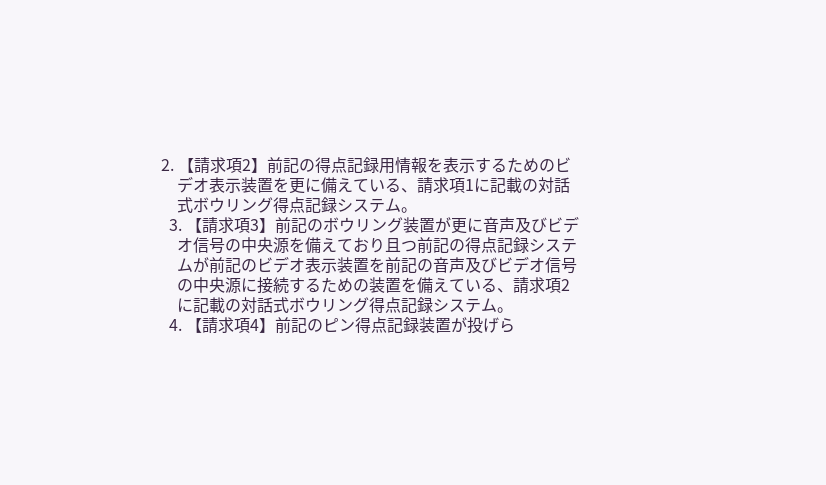2. 【請求項2】前記の得点記録用情報を表示するためのビ
    デオ表示装置を更に備えている、請求項1に記載の対話
    式ボウリング得点記録システム。
  3. 【請求項3】前記のボウリング装置が更に音声及びビデ
    オ信号の中央源を備えており且つ前記の得点記録システ
    ムが前記のビデオ表示装置を前記の音声及びビデオ信号
    の中央源に接続するための装置を備えている、請求項2
    に記載の対話式ボウリング得点記録システム。
  4. 【請求項4】前記のピン得点記録装置が投げら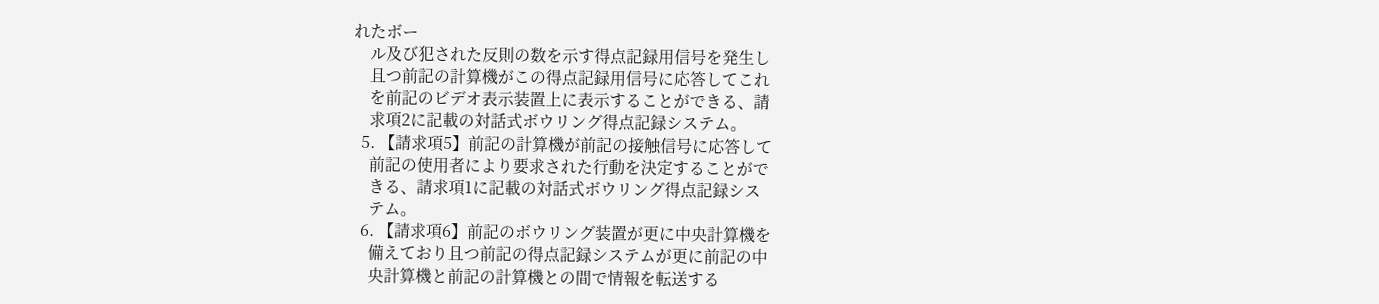れたボー
    ル及び犯された反則の数を示す得点記録用信号を発生し
    且つ前記の計算機がこの得点記録用信号に応答してこれ
    を前記のビデオ表示装置上に表示することができる、請
    求項2に記載の対話式ボウリング得点記録システム。
  5. 【請求項5】前記の計算機が前記の接触信号に応答して
    前記の使用者により要求された行動を決定することがで
    きる、請求項1に記載の対話式ボウリング得点記録シス
    テム。
  6. 【請求項6】前記のボウリング装置が更に中央計算機を
    備えており且つ前記の得点記録システムが更に前記の中
    央計算機と前記の計算機との間で情報を転送する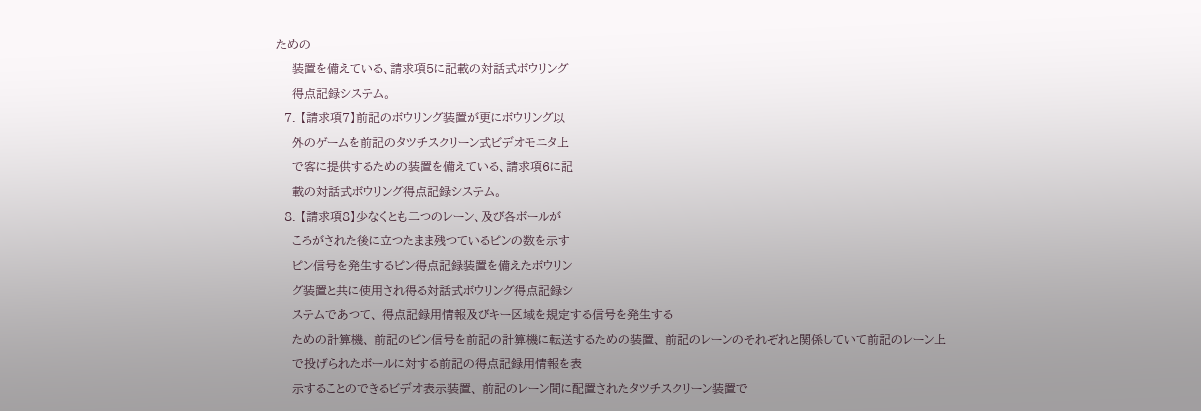ための
    装置を備えている、請求項5に記載の対話式ボウリング
    得点記録システム。
  7. 【請求項7】前記のボウリング装置が更にボウリング以
    外のゲームを前記のタツチスクリーン式ビデオモニタ上
    で客に提供するための装置を備えている、請求項6に記
    載の対話式ボウリング得点記録システム。
  8. 【請求項8】少なくとも二つのレーン、及び各ボールが
    ころがされた後に立つたまま残つているピンの数を示す
    ピン信号を発生するピン得点記録装置を備えたボウリン
    グ装置と共に使用され得る対話式ボウリング得点記録シ
    ステムであつて、 得点記録用情報及びキー区域を規定する信号を発生する
    ための計算機、 前記のピン信号を前記の計算機に転送するための装置、 前記のレーンのそれぞれと関係していて前記のレーン上
    で投げられたボールに対する前記の得点記録用情報を表
    示することのできるビデオ表示装置、 前記のレーン間に配置されたタツチスクリーン装置で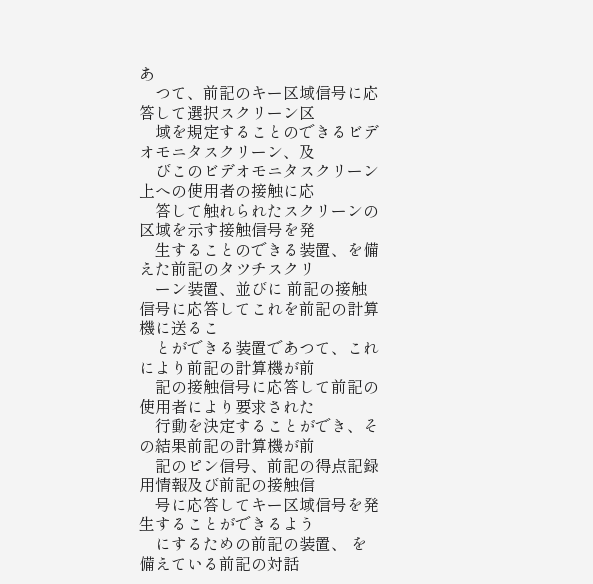あ
    つて、前記のキー区域信号に応答して選択スクリーン区
    域を規定することのできるビデオモニタスクリーン、及
    びこのビデオモニタスクリーン上への使用者の接触に応
    答して触れられたスクリーンの区域を示す接触信号を発
    生することのできる装置、を備えた前記のタツチスクリ
    ーン装置、並びに 前記の接触信号に応答してこれを前記の計算機に送るこ
    とができる装置であつて、これにより前記の計算機が前
    記の接触信号に応答して前記の使用者により要求された
    行動を決定することができ、その結果前記の計算機が前
    記のピン信号、前記の得点記録用情報及び前記の接触信
    号に応答してキー区域信号を発生することができるよう
    にするための前記の装置、 を備えている前記の対話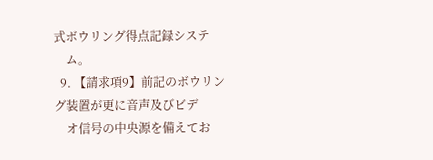式ボウリング得点記録システ
    ム。
  9. 【請求項9】前記のボウリング装置が更に音声及びビデ
    オ信号の中央源を備えてお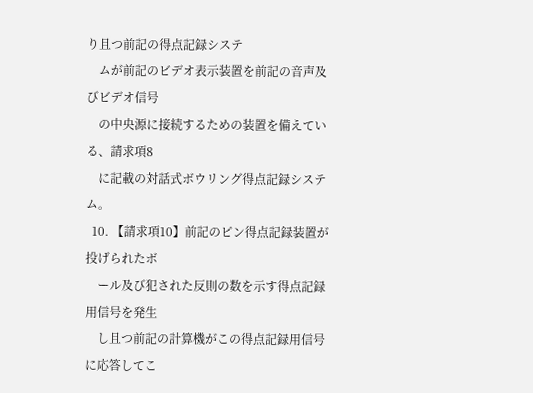り且つ前記の得点記録システ
    ムが前記のビデオ表示装置を前記の音声及びビデオ信号
    の中央源に接続するための装置を備えている、請求項8
    に記載の対話式ボウリング得点記録システム。
  10. 【請求項10】前記のピン得点記録装置が投げられたボ
    ール及び犯された反則の数を示す得点記録用信号を発生
    し且つ前記の計算機がこの得点記録用信号に応答してこ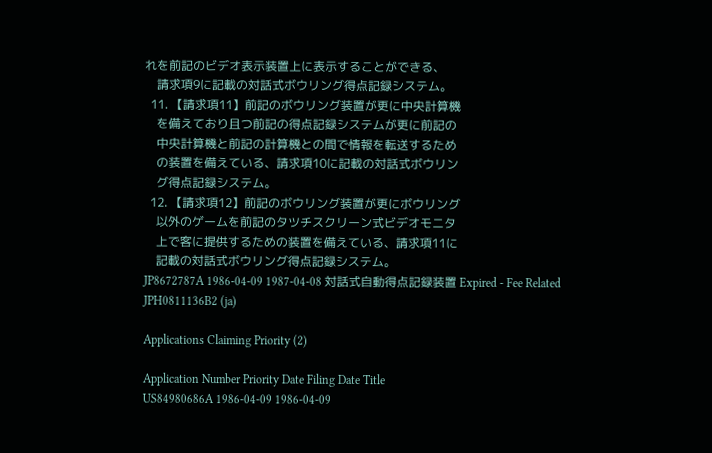れを前記のビデオ表示装置上に表示することができる、
    請求項9に記載の対話式ボウリング得点記録システム。
  11. 【請求項11】前記のボウリング装置が更に中央計算機
    を備えており且つ前記の得点記録システムが更に前記の
    中央計算機と前記の計算機との間で情報を転送するため
    の装置を備えている、請求項10に記載の対話式ボウリン
    グ得点記録システム。
  12. 【請求項12】前記のボウリング装置が更にボウリング
    以外のゲームを前記のタツチスクリーン式ビデオモニタ
    上で客に提供するための装置を備えている、請求項11に
    記載の対話式ボウリング得点記録システム。
JP8672787A 1986-04-09 1987-04-08 対話式自動得点記録装置 Expired - Fee Related JPH0811136B2 (ja)

Applications Claiming Priority (2)

Application Number Priority Date Filing Date Title
US84980686A 1986-04-09 1986-04-09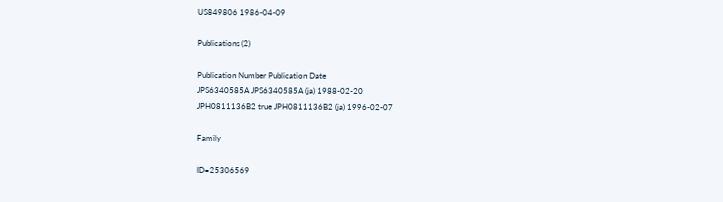US849806 1986-04-09

Publications (2)

Publication Number Publication Date
JPS6340585A JPS6340585A (ja) 1988-02-20
JPH0811136B2 true JPH0811136B2 (ja) 1996-02-07

Family

ID=25306569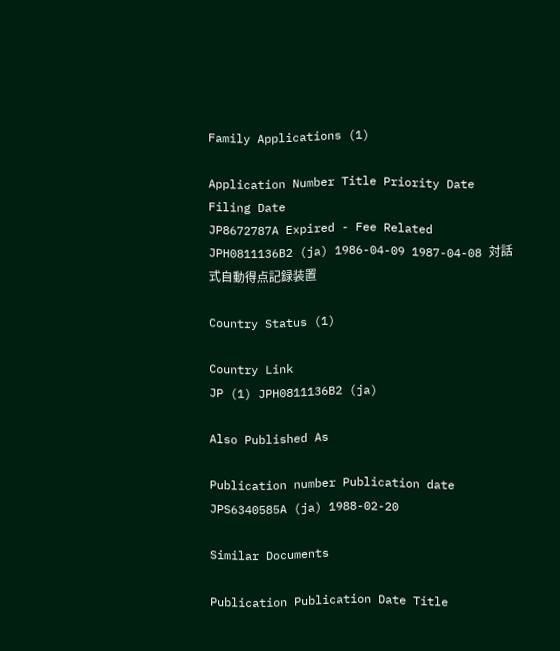Family Applications (1)

Application Number Title Priority Date Filing Date
JP8672787A Expired - Fee Related JPH0811136B2 (ja) 1986-04-09 1987-04-08 対話式自動得点記録装置

Country Status (1)

Country Link
JP (1) JPH0811136B2 (ja)

Also Published As

Publication number Publication date
JPS6340585A (ja) 1988-02-20

Similar Documents

Publication Publication Date Title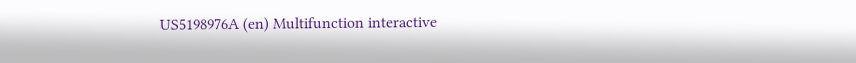US5198976A (en) Multifunction interactive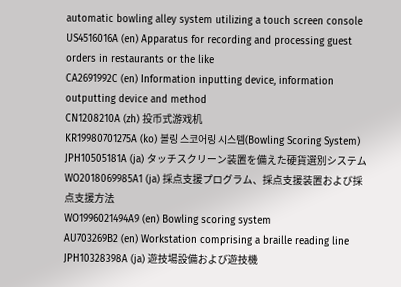automatic bowling alley system utilizing a touch screen console
US4516016A (en) Apparatus for recording and processing guest orders in restaurants or the like
CA2691992C (en) Information inputting device, information outputting device and method
CN1208210A (zh) 投币式游戏机
KR19980701275A (ko) 볼링 스코어링 시스템(Bowling Scoring System)
JPH10505181A (ja) タッチスクリーン装置を備えた硬貨選別システム
WO2018069985A1 (ja) 採点支援プログラム、採点支援装置および採点支援方法
WO1996021494A9 (en) Bowling scoring system
AU703269B2 (en) Workstation comprising a braille reading line
JPH10328398A (ja) 遊技場設備および遊技機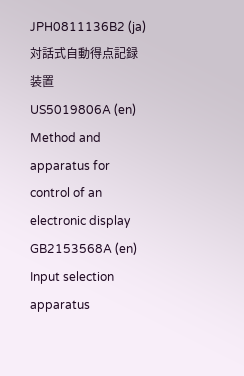JPH0811136B2 (ja) 対話式自動得点記録装置
US5019806A (en) Method and apparatus for control of an electronic display
GB2153568A (en) Input selection apparatus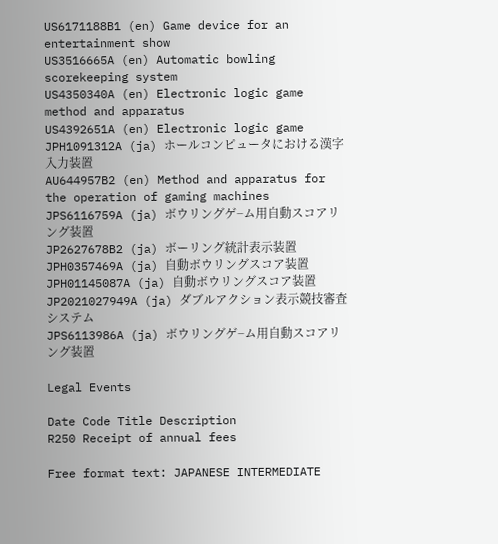US6171188B1 (en) Game device for an entertainment show
US3516665A (en) Automatic bowling scorekeeping system
US4350340A (en) Electronic logic game method and apparatus
US4392651A (en) Electronic logic game
JPH1091312A (ja) ホールコンピュータにおける漢字入力装置
AU644957B2 (en) Method and apparatus for the operation of gaming machines
JPS6116759A (ja) ボウリングゲ−ム用自動スコアリング装置
JP2627678B2 (ja) ボーリング統計表示装置
JPH0357469A (ja) 自動ボウリングスコア装置
JPH01145087A (ja) 自動ボウリングスコア装置
JP2021027949A (ja) ダブルアクション表示競技審査システム
JPS6113986A (ja) ボウリングゲ−ム用自動スコアリング装置

Legal Events

Date Code Title Description
R250 Receipt of annual fees

Free format text: JAPANESE INTERMEDIATE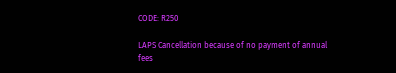CODE: R250

LAPS Cancellation because of no payment of annual fees